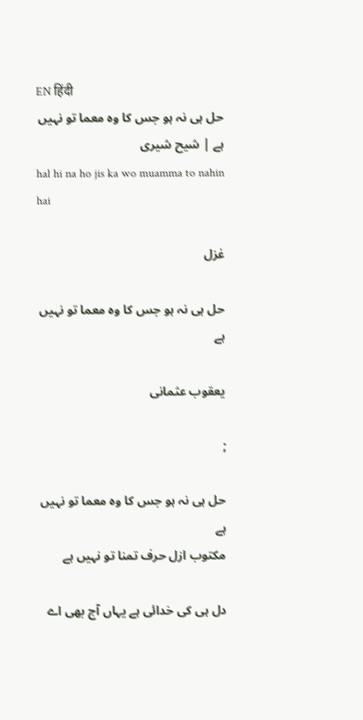EN हिंदी
حل ہی نہ ہو جس کا وہ معما تو نہیں ہے | شیح شیری
hal hi na ho jis ka wo muamma to nahin hai

غزل

حل ہی نہ ہو جس کا وہ معما تو نہیں ہے

یعقوب عثمانی

;

حل ہی نہ ہو جس کا وہ معما تو نہیں ہے
مکتوب ازل حرف تمنا تو نہیں ہے

دل ہی کی خدائی ہے یہاں آج بھی اے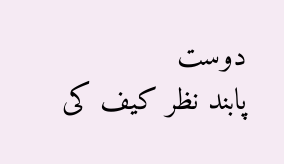دوست
پابند نظر کیف کی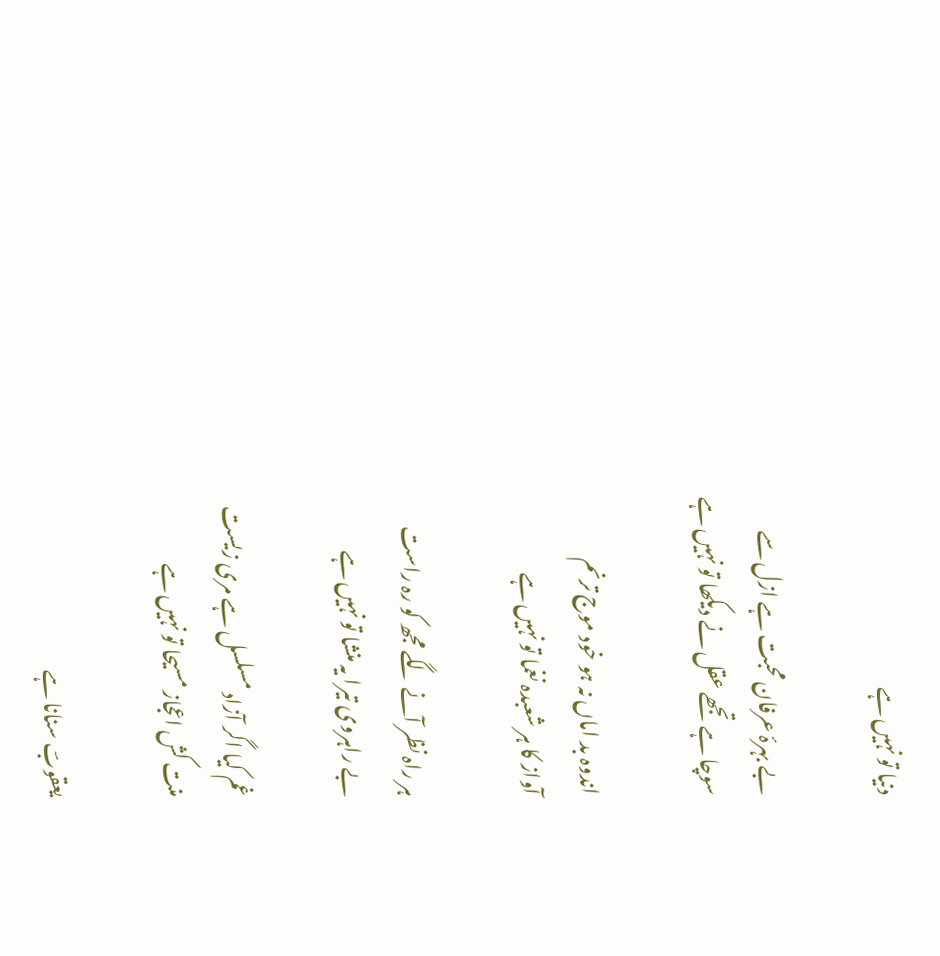دنیا تو نہیں ہے

بے بہرۂ عرفان محبت ہے ازل سے
سوچا ہے تجھے عقل نے دیکھا تو نہیں ہے

اندوہ بد اماں نہ ہو خود موج ترنم
آواز کا ہر شعبدہ نغما تو نہیں ہے

ہر راہ نظر آنے لگے مجھ کو رہ راست
بے راہروی تیرا یہ منشا تو نہیں ہے

غم کیا اگر آزاد مسلسل ہے مری زیست
منت کش اعجاز مسیحا تو نہیں ہے

یعقوبؔ سنانا ہے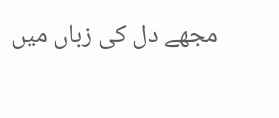مجھے دل کی زباں میں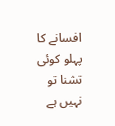افسانے کا پہلو کوئی تشنا تو نہیں ہے